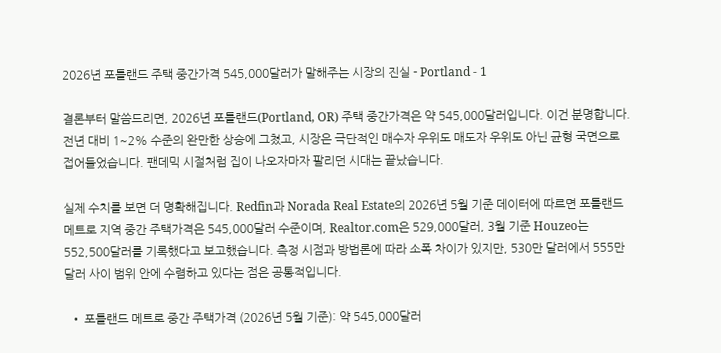2026년 포틀랜드 주택 중간가격 545,000달러가 말해주는 시장의 진실 - Portland - 1

결론부터 말씀드리면, 2026년 포틀랜드(Portland, OR) 주택 중간가격은 약 545,000달러입니다. 이건 분명합니다. 전년 대비 1~2% 수준의 완만한 상승에 그쳤고, 시장은 극단적인 매수자 우위도 매도자 우위도 아닌 균형 국면으로 접어들었습니다. 팬데믹 시절처럼 집이 나오자마자 팔리던 시대는 끝났습니다.

실제 수치를 보면 더 명확해집니다. Redfin과 Norada Real Estate의 2026년 5월 기준 데이터에 따르면 포틀랜드 메트로 지역 중간 주택가격은 545,000달러 수준이며, Realtor.com은 529,000달러, 3월 기준 Houzeo는 552,500달러를 기록했다고 보고했습니다. 측정 시점과 방법론에 따라 소폭 차이가 있지만, 530만 달러에서 555만 달러 사이 범위 안에 수렴하고 있다는 점은 공통적입니다.

  • 포틀랜드 메트로 중간 주택가격 (2026년 5월 기준): 약 545,000달러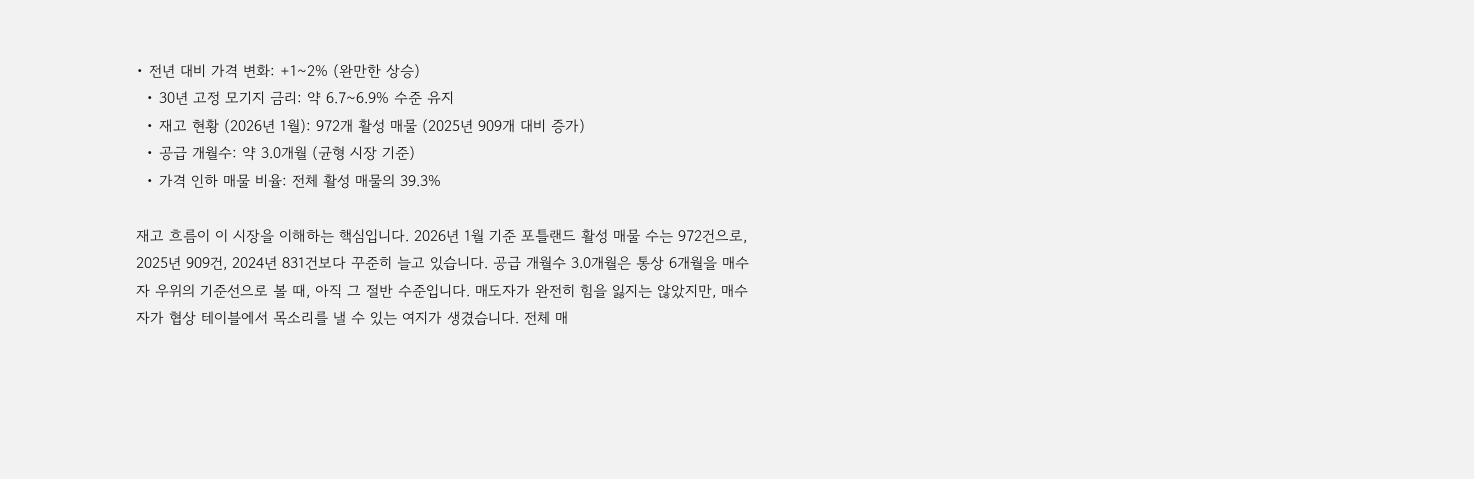• 전년 대비 가격 변화: +1~2% (완만한 상승)
  • 30년 고정 모기지 금리: 약 6.7~6.9% 수준 유지
  • 재고 현황 (2026년 1월): 972개 활성 매물 (2025년 909개 대비 증가)
  • 공급 개월수: 약 3.0개월 (균형 시장 기준)
  • 가격 인하 매물 비율: 전체 활성 매물의 39.3%

재고 흐름이 이 시장을 이해하는 핵심입니다. 2026년 1월 기준 포틀랜드 활성 매물 수는 972건으로, 2025년 909건, 2024년 831건보다 꾸준히 늘고 있습니다. 공급 개월수 3.0개월은 통상 6개월을 매수자 우위의 기준선으로 볼 때, 아직 그 절반 수준입니다. 매도자가 완전히 힘을 잃지는 않았지만, 매수자가 협상 테이블에서 목소리를 낼 수 있는 여지가 생겼습니다. 전체 매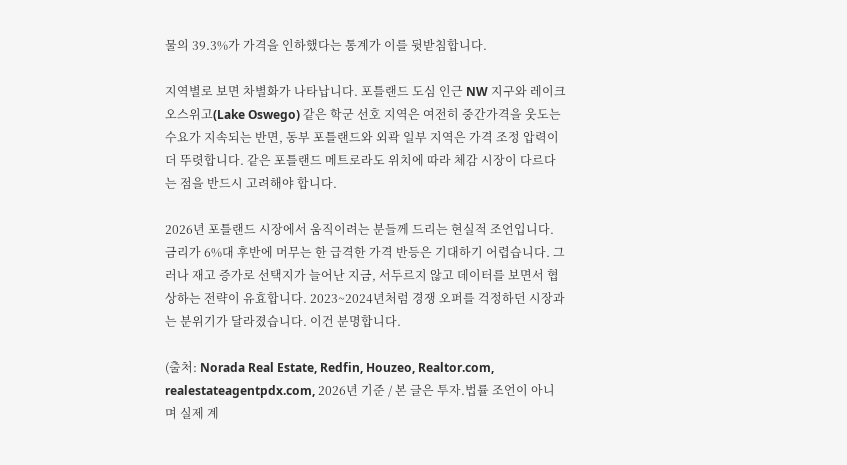물의 39.3%가 가격을 인하했다는 통계가 이를 뒷받침합니다.

지역별로 보면 차별화가 나타납니다. 포틀랜드 도심 인근 NW 지구와 레이크 오스위고(Lake Oswego) 같은 학군 선호 지역은 여전히 중간가격을 웃도는 수요가 지속되는 반면, 동부 포틀랜드와 외곽 일부 지역은 가격 조정 압력이 더 뚜렷합니다. 같은 포틀랜드 메트로라도 위치에 따라 체감 시장이 다르다는 점을 반드시 고려해야 합니다.

2026년 포틀랜드 시장에서 움직이려는 분들께 드리는 현실적 조언입니다. 금리가 6%대 후반에 머무는 한 급격한 가격 반등은 기대하기 어렵습니다. 그러나 재고 증가로 선택지가 늘어난 지금, 서두르지 않고 데이터를 보면서 협상하는 전략이 유효합니다. 2023~2024년처럼 경쟁 오퍼를 걱정하던 시장과는 분위기가 달라졌습니다. 이건 분명합니다.

(출처: Norada Real Estate, Redfin, Houzeo, Realtor.com, realestateagentpdx.com, 2026년 기준 / 본 글은 투자.법률 조언이 아니며 실제 계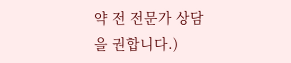약 전 전문가 상담을 권합니다.)